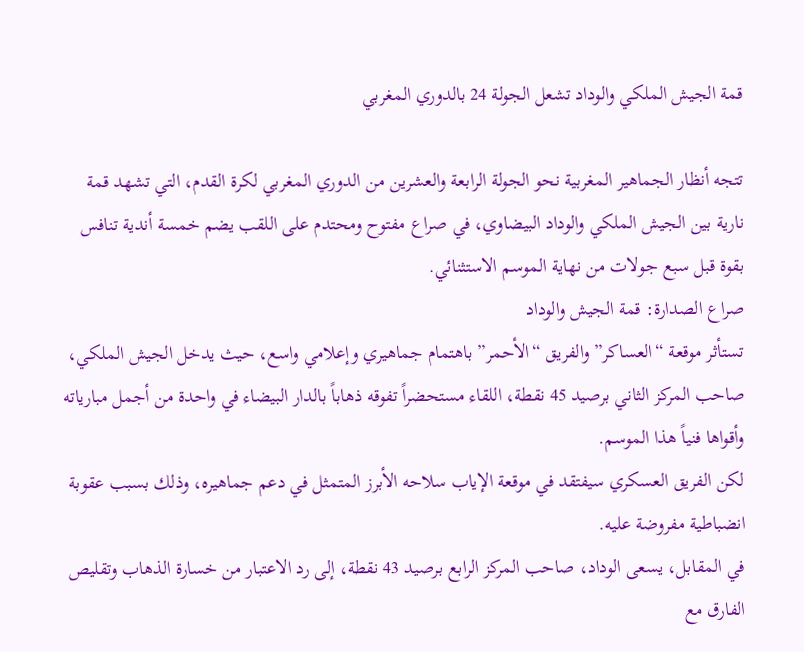قمة الجيش الملكي والوداد تشعل الجولة 24 بالدوري المغربي

تتجه أنظار الجماهير المغربية نحو الجولة الرابعة والعشرين من الدوري المغربي لكرة القدم، التي تشهد قمة نارية بين الجيش الملكي والوداد البيضاوي، في صراع مفتوح ومحتدم على اللقب يضم خمسة أندية تنافس بقوة قبل سبع جولات من نهاية الموسم الاستثنائي.
صراع الصدارة: قمة الجيش والوداد
تستأثر موقعة “العساكر” والفريق “الأحمر” باهتمام جماهيري وإعلامي واسع، حيث يدخل الجيش الملكي، صاحب المركز الثاني برصيد 45 نقطة، اللقاء مستحضراً تفوقه ذهاباً بالدار البيضاء في واحدة من أجمل مبارياته وأقواها فنياً هذا الموسم.
لكن الفريق العسكري سيفتقد في موقعة الإياب سلاحه الأبرز المتمثل في دعم جماهيره، وذلك بسبب عقوبة انضباطية مفروضة عليه.
في المقابل، يسعى الوداد، صاحب المركز الرابع برصيد 43 نقطة، إلى رد الاعتبار من خسارة الذهاب وتقليص الفارق مع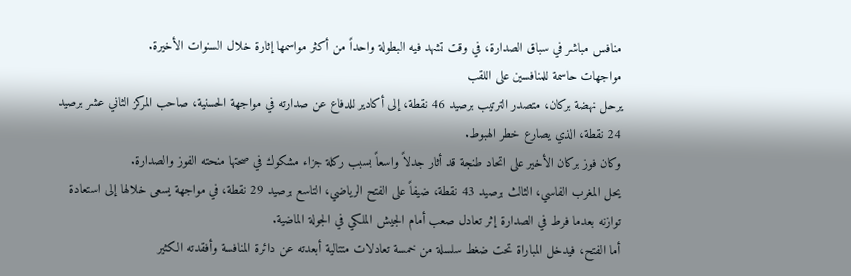منافس مباشر في سباق الصدارة، في وقت تشهد فيه البطولة واحداً من أكثر مواسمها إثارة خلال السنوات الأخيرة.
مواجهات حاسمة للمنافسين على اللقب
يرحل نهضة بركان، متصدر الترتيب برصيد 46 نقطة، إلى أكادير للدفاع عن صدارته في مواجهة الحسنية، صاحب المركز الثاني عشر برصيد 24 نقطة، الذي يصارع خطر الهبوط.
وكان فوز بركان الأخير على اتحاد طنجة قد أثار جدلاً واسعاً بسبب ركلة جزاء مشكوك في صحتها منحته الفوز والصدارة.
يحل المغرب الفاسي، الثالث برصيد 43 نقطة، ضيفاً على الفتح الرياضي، التاسع برصيد 29 نقطة، في مواجهة يسعى خلالها إلى استعادة توازنه بعدما فرط في الصدارة إثر تعادل صعب أمام الجيش الملكي في الجولة الماضية.
أما الفتح، فيدخل المباراة تحت ضغط سلسلة من خمسة تعادلات متتالية أبعدته عن دائرة المنافسة وأفقدته الكثير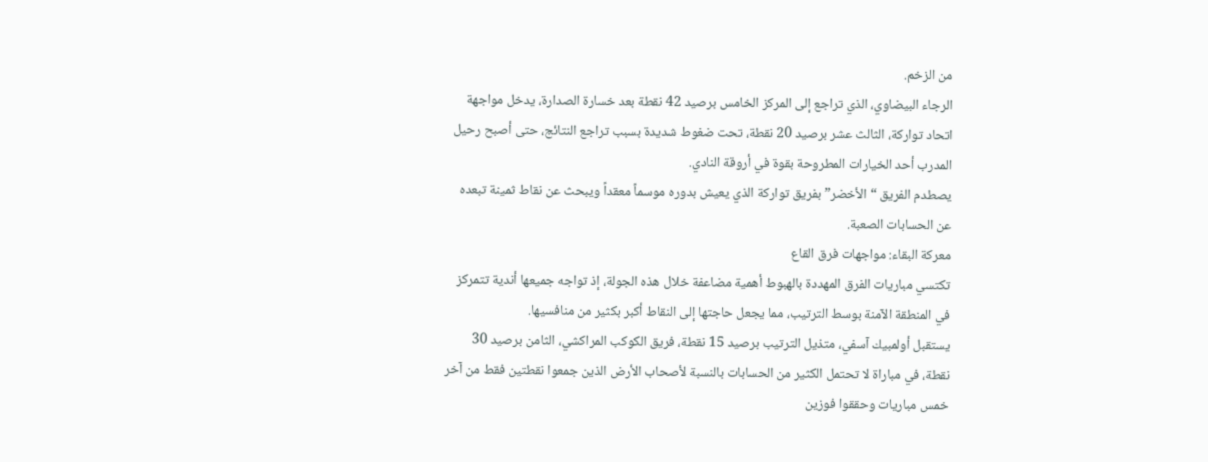من الزخم.
الرجاء البيضاوي، الذي تراجع إلى المركز الخامس برصيد 42 نقطة بعد خسارة الصدارة، يدخل مواجهة اتحاد تواركة، الثالث عشر برصيد 20 نقطة، تحت ضغوط شديدة بسبب تراجع النتائج، حتى أصبح رحيل المدرب أحد الخيارات المطروحة بقوة في أروقة النادي.
يصطدم الفريق “الأخضر” بفريق تواركة الذي يعيش بدوره موسماً معقداً ويبحث عن نقاط ثمينة تبعده عن الحسابات الصعبة.
معركة البقاء: مواجهات فرق القاع
تكتسي مباريات الفرق المهددة بالهبوط أهمية مضاعفة خلال هذه الجولة، إذ تواجه جميعها أندية تتمركز في المنطقة الآمنة بوسط الترتيب، مما يجعل حاجتها إلى النقاط أكبر بكثير من منافسيها.
يستقبل أولمبيك آسفي، متذيل الترتيب برصيد 15 نقطة، فريق الكوكب المراكشي، الثامن برصيد 30 نقطة، في مباراة لا تحتمل الكثير من الحسابات بالنسبة لأصحاب الأرض الذين جمعوا نقطتين فقط من آخر خمس مباريات وحققوا فوزين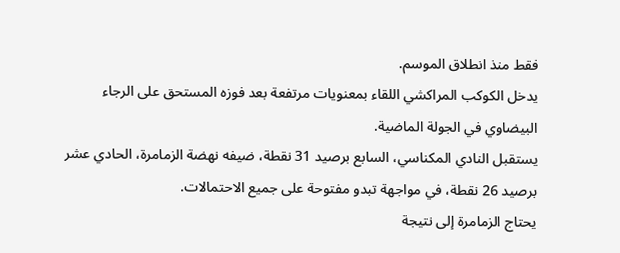فقط منذ انطلاق الموسم.
يدخل الكوكب المراكشي اللقاء بمعنويات مرتفعة بعد فوزه المستحق على الرجاء البيضاوي في الجولة الماضية.
يستقبل النادي المكناسي، السابع برصيد 31 نقطة، ضيفه نهضة الزمامرة، الحادي عشر برصيد 26 نقطة، في مواجهة تبدو مفتوحة على جميع الاحتمالات.
يحتاج الزمامرة إلى نتيجة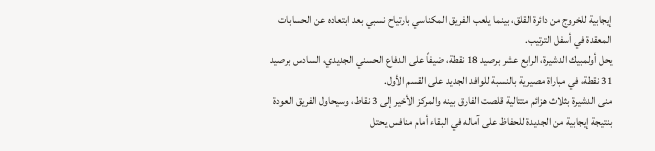إيجابية للخروج من دائرة القلق، بينما يلعب الفريق المكناسي بارتياح نسبي بعد ابتعاده عن الحسابات المعقدة في أسفل الترتيب.
يحل أولمبيك الدشيرة، الرابع عشر برصيد 18 نقطة، ضيفاً على الدفاع الحسني الجديدي، السادس برصيد 31 نقطة، في مباراة مصيرية بالنسبة للوافد الجديد على القسم الأول.
منى الدشيرة بثلاث هزائم متتالية قلصت الفارق بينه والمركز الأخير إلى 3 نقاط، وسيحاول الفريق العودة بنتيجة إيجابية من الجديدة للحفاظ على آماله في البقاء أمام منافس يحتل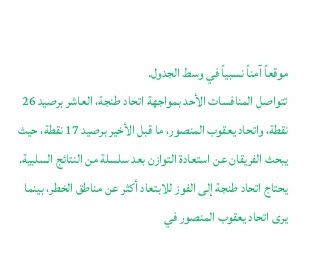موقعاً آمناً نسبياً في وسط الجدول.
تتواصل المنافسات الأحد بمواجهة اتحاد طنجة، العاشر برصيد 26 نقطة، واتحاد يعقوب المنصور، ما قبل الأخير برصيد 17 نقطة، حيث يبحث الفريقان عن استعادة التوازن بعد سلسلة من النتائج السلبية.
يحتاج اتحاد طنجة إلى الفوز للابتعاد أكثر عن مناطق الخطر، بينما يرى اتحاد يعقوب المنصور في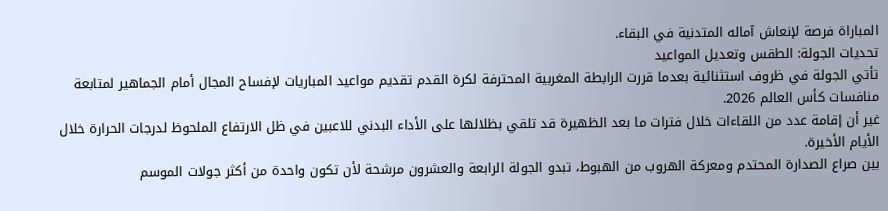المباراة فرصة لإنعاش آماله المتدنية في البقاء.
تحديات الجولة: الطقس وتعديل المواعيد
تأتي الجولة في ظروف استثنائية بعدما قررت الرابطة المغربية المحترفة لكرة القدم تقديم مواعيد المباريات لإفساح المجال أمام الجماهير لمتابعة منافسات كأس العالم 2026.
غير أن إقامة عدد من اللقاءات خلال فترات ما بعد الظهيرة قد تلقي بظلالها على الأداء البدني للاعبين في ظل الارتفاع الملحوظ لدرجات الحرارة خلال الأيام الأخيرة.
بين صراع الصدارة المحتدم ومعركة الهروب من الهبوط، تبدو الجولة الرابعة والعشرون مرشحة لأن تكون واحدة من أكثر جولات الموسم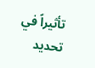تأثيراً في تحديد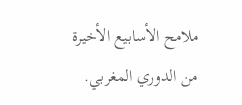ملامح الأسابيع الأخيرة من الدوري المغربي.